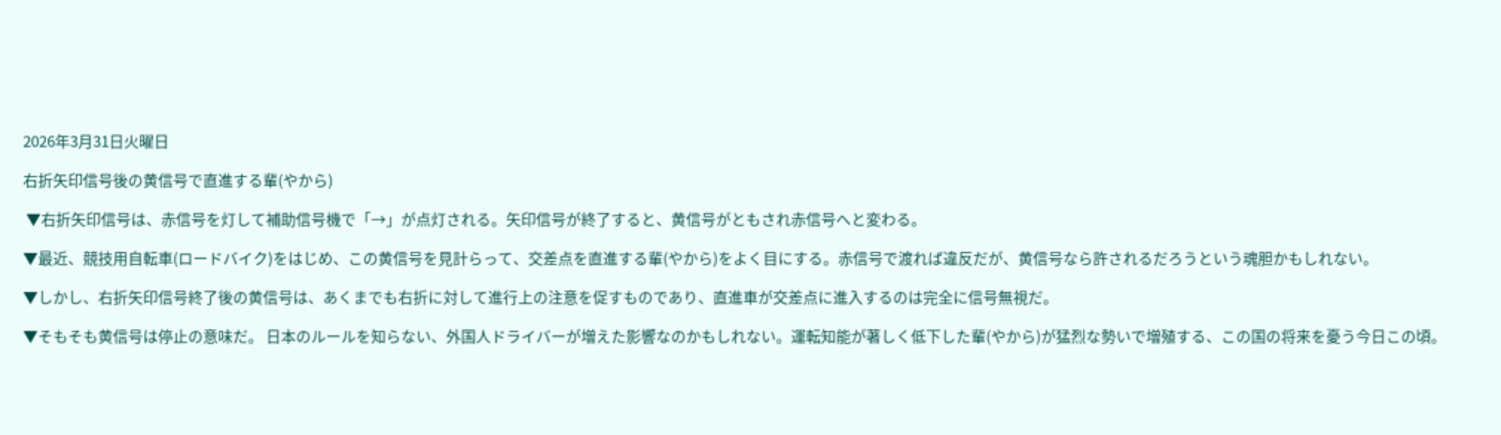2026年3月31日火曜日

右折矢印信号後の黄信号で直進する輩(やから)

 ▼右折矢印信号は、赤信号を灯して補助信号機で「→」が点灯される。矢印信号が終了すると、黄信号がともされ赤信号へと変わる。

▼最近、競技用自転車(ロードバイク)をはじめ、この黄信号を見計らって、交差点を直進する輩(やから)をよく目にする。赤信号で渡れば違反だが、黄信号なら許されるだろうという魂胆かもしれない。

▼しかし、右折矢印信号終了後の黄信号は、あくまでも右折に対して進行上の注意を促すものであり、直進車が交差点に進入するのは完全に信号無視だ。

▼そもそも黄信号は停止の意味だ。 日本のルールを知らない、外国人ドライバーが増えた影響なのかもしれない。運転知能が著しく低下した輩(やから)が猛烈な勢いで増殖する、この国の将来を憂う今日この頃。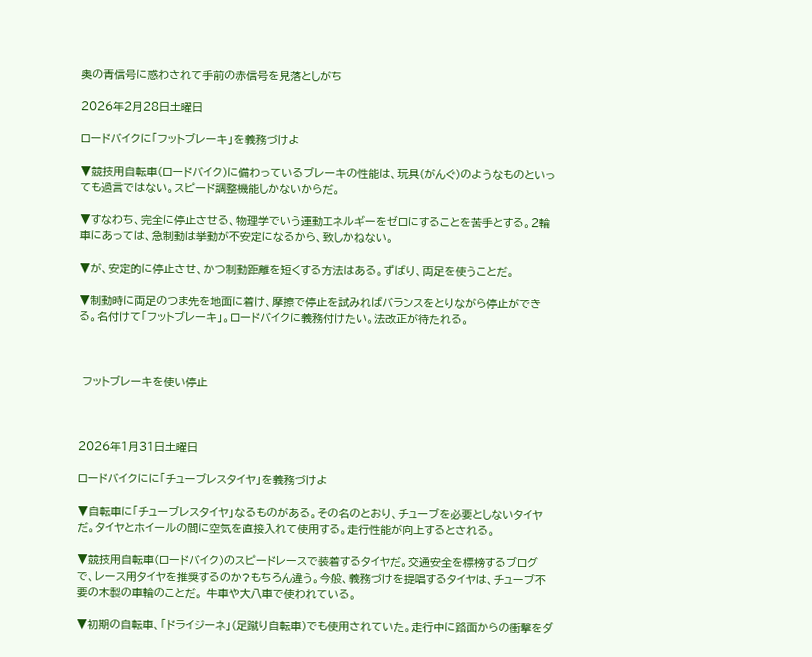奥の青信号に惑わされて手前の赤信号を見落としがち

2026年2月28日土曜日

ロードバイクに「フットブレーキ」を義務づけよ

▼競技用自転車(ロードバイク)に備わっているブレーキの性能は、玩具(がんぐ)のようなものといっても過言ではない。スピード調整機能しかないからだ。

▼すなわち、完全に停止させる、物理学でいう運動エネルギーをゼロにすることを苦手とする。2輪車にあっては、急制動は挙動が不安定になるから、致しかねない。

▼が、安定的に停止させ、かつ制動距離を短くする方法はある。ずばり、両足を使うことだ。

▼制動時に両足のつま先を地面に着け、摩擦で停止を試みればバランスをとりながら停止ができる。名付けて「フットブレーキ」。ロードバイクに義務付けたい。法改正が待たれる。



 フットブレーキを使い停止



2026年1月31日土曜日

ロードバイクにに「チューブレスタイヤ」を義務づけよ

▼自転車に「チューブレスタイヤ」なるものがある。その名のとおり、チューブを必要としないタイヤだ。タイヤとホイールの間に空気を直接入れて使用する。走行性能が向上するとされる。

▼競技用自転車(ロードバイク)のスピードレースで装着するタイヤだ。交通安全を標榜するブログで、レース用タイヤを推奨するのか?もちろん違う。今般、義務づけを提唱するタイヤは、チューブ不要の木製の車輪のことだ。 牛車や大八車で使われている。

▼初期の自転車、「ドライジーネ」(足蹴り自転車)でも使用されていた。走行中に路面からの衝撃をダ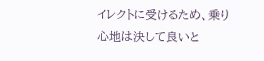イレクトに受けるため、乗り心地は決して良いと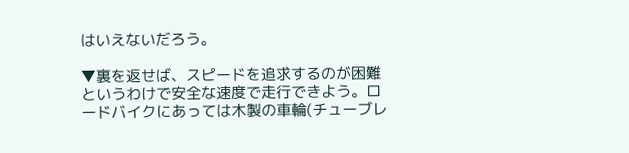はいえないだろう。

▼裏を返せば、スピードを追求するのが困難というわけで安全な速度で走行できよう。ロードバイクにあっては木製の車輪(チューブレ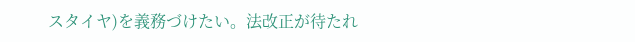スタイヤ)を義務づけたい。法改正が待たれ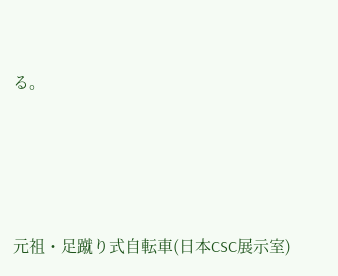る。




元祖・足蹴り式自転車(日本CSC展示室)